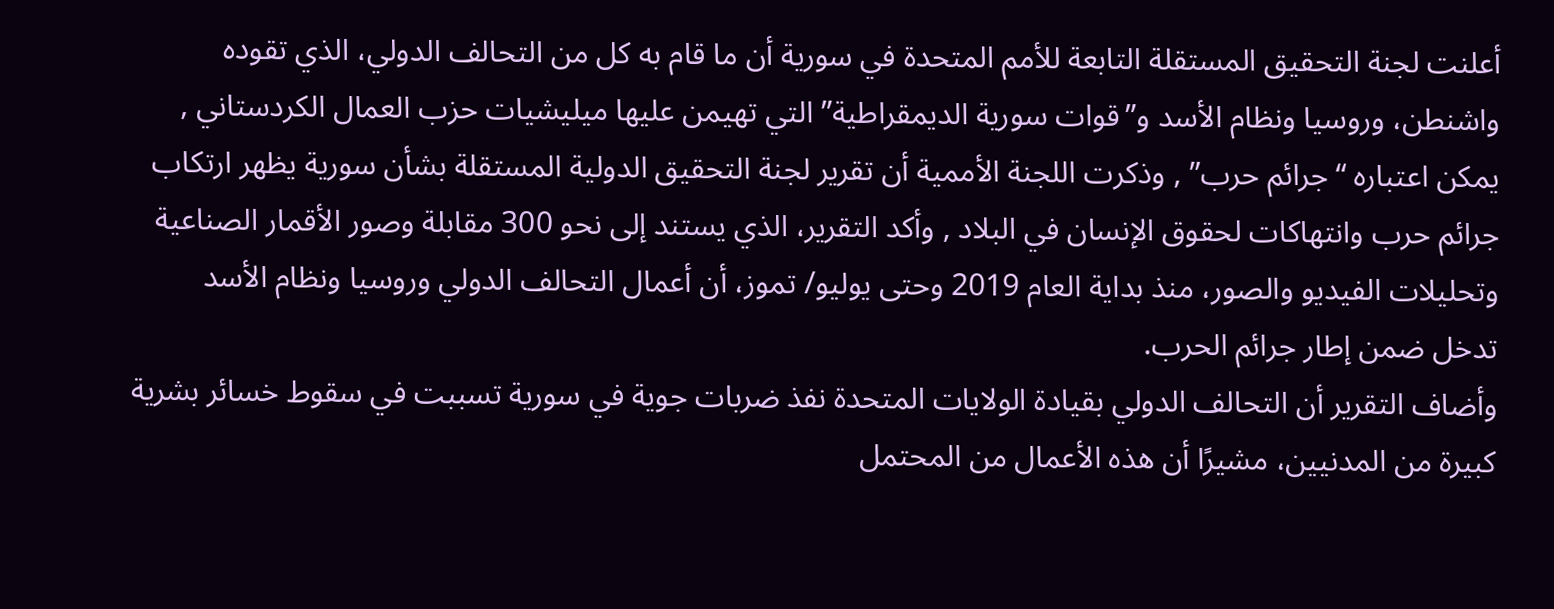أعلنت لجنة التحقيق المستقلة التابعة للأمم المتحدة في سورية أن ما قام به كل من التحالف الدولي، الذي تقوده واشنطن، وروسيا ونظام الأسد و”قوات سورية الديمقراطية” التي تهيمن عليها ميليشيات حزب العمال الكردستاني , يمكن اعتباره “جرائم حرب” , وذكرت اللجنة الأممية أن تقرير لجنة التحقيق الدولية المستقلة بشأن سورية يظهر ارتكاب جرائم حرب وانتهاكات لحقوق الإنسان في البلاد , وأكد التقرير، الذي يستند إلى نحو 300 مقابلة وصور الأقمار الصناعية وتحليلات الفيديو والصور، منذ بداية العام 2019 وحتى يوليو/ تموز، أن أعمال التحالف الدولي وروسيا ونظام الأسد تدخل ضمن إطار جرائم الحرب.
وأضاف التقرير أن التحالف الدولي بقيادة الولايات المتحدة نفذ ضربات جوية في سورية تسببت في سقوط خسائر بشرية كبيرة من المدنيين، مشيرًا أن هذه الأعمال من المحتمل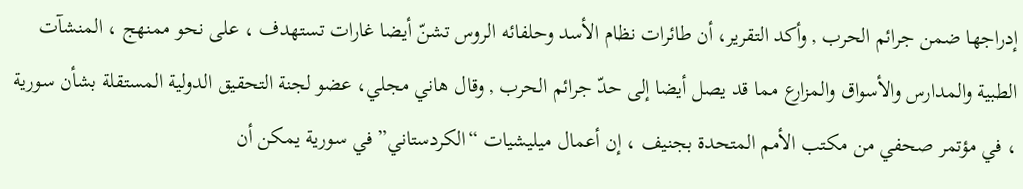إدراجها ضمن جرائم الحرب , وأكد التقرير، أن طائرات نظام الأسد وحلفائه الروس تشنّ أيضا غارات تستهدف ، على نحو ممنهج ، المنشآت الطبية والمدارس والأسواق والمزارع مما قد يصل أيضا إلى حدّ جرائم الحرب , وقال هاني مجلي، عضو لجنة التحقيق الدولية المستقلة بشأن سورية ، في مؤتمر صحفي من مكتب الأمم المتحدة بجنيف ، إن أعمال ميليشيات “الكردستاني” في سورية يمكن أن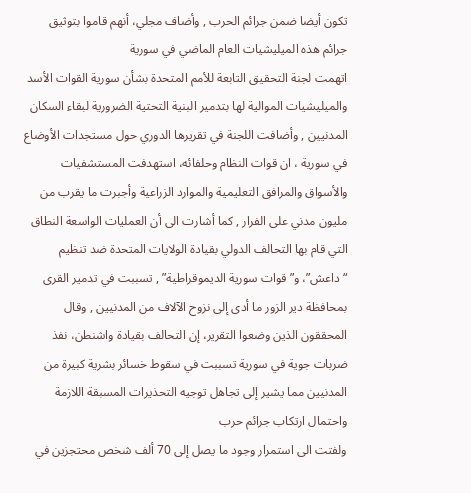تكون أيضا ضمن جرائم الحرب , وأضاف مجلي، أنهم قاموا بتوثيق جرائم هذه الميليشيات العام الماضي في سورية
اتهمت لجنة التحقيق التابعة للأمم المتحدة بشأن سورية القوات الأسد والميليشيات الموالية لها بتدمير البنية التحتية الضرورية لبقاء السكان المدنيين , وأضافت اللجنة في تقريرها الدوري حول مستجدات الأوضاع في سورية ، ان قوات النظام وحلفائه، استهدفت المستشفيات والأسواق والمرافق التعليمية والموارد الزراعية وأجبرت ما يقرب من مليون مدني على الفرار , كما أشارت الى أن العمليات الواسعة النطاق التي قام بها التحالف الدولي بقيادة الولايات المتحدة ضد تنظيم “داعش”، و”قوات سورية الديموقراطية” , تسببت في تدمير القرى بمحافظة دير الزور ما أدى إلى نزوح الآلاف من المدنيين , وقال المحققون الذين وضعوا التقرير، إن التحالف بقيادة واشنطن، نفذ ضربات جوية في سورية تسببت في سقوط خسائر بشرية كبيرة من المدنيين مما يشير إلى تجاهل توجيه التحذيرات المسبقة اللازمة واحتمال ارتكاب جرائم حرب
ولفتت الى استمرار وجود ما يصل إلى 70 ألف شخص محتجزين في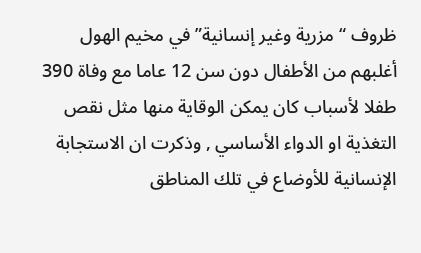ظروف “مزرية وغير إنسانية” في مخيم الهول أغلبهم من الأطفال دون سن 12 عاما مع وفاة 390 طفلا لأسباب كان يمكن الوقاية منها مثل نقص التغذية او الدواء الأساسي , وذكرت ان الاستجابة الإنسانية للأوضاع في تلك المناطق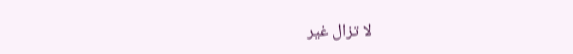لا تزال غير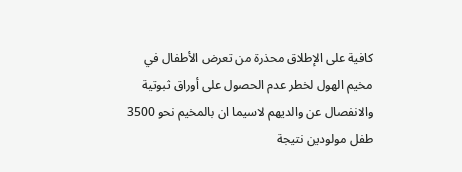كافية على الإطلاق محذرة من تعرض الأطفال في مخيم الهول لخطر عدم الحصول على أوراق ثبوتية والانفصال عن والديهم لاسيما ان بالمخيم نحو 3500 طفل مولودين نتيجة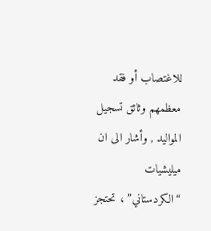للاغتصاب أو فقد معظمهم وثائق تسجيل المواليد , وأشار الى ان ميليشيات “الكردستاني” ، تحتجز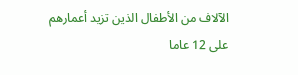الآلاف من الأطفال الذين تزيد أعمارهم على 12 عاما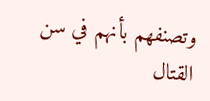وتصنفهم بأنهم في سن القتال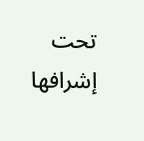تحت إشرافها